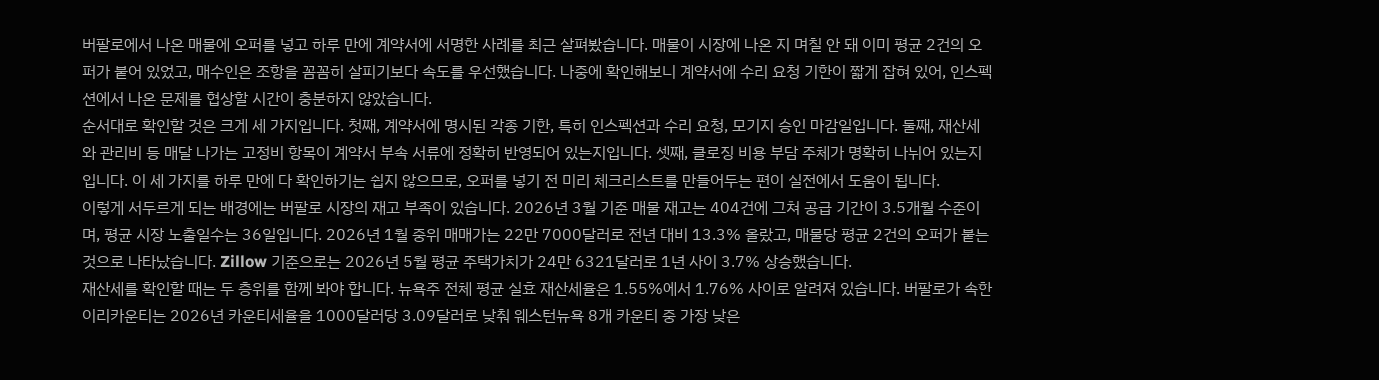버팔로에서 나온 매물에 오퍼를 넣고 하루 만에 계약서에 서명한 사례를 최근 살펴봤습니다. 매물이 시장에 나온 지 며칠 안 돼 이미 평균 2건의 오퍼가 붙어 있었고, 매수인은 조항을 꼼꼼히 살피기보다 속도를 우선했습니다. 나중에 확인해보니 계약서에 수리 요청 기한이 짧게 잡혀 있어, 인스펙션에서 나온 문제를 협상할 시간이 충분하지 않았습니다.
순서대로 확인할 것은 크게 세 가지입니다. 첫째, 계약서에 명시된 각종 기한, 특히 인스펙션과 수리 요청, 모기지 승인 마감일입니다. 둘째, 재산세와 관리비 등 매달 나가는 고정비 항목이 계약서 부속 서류에 정확히 반영되어 있는지입니다. 셋째, 클로징 비용 부담 주체가 명확히 나뉘어 있는지입니다. 이 세 가지를 하루 만에 다 확인하기는 쉽지 않으므로, 오퍼를 넣기 전 미리 체크리스트를 만들어두는 편이 실전에서 도움이 됩니다.
이렇게 서두르게 되는 배경에는 버팔로 시장의 재고 부족이 있습니다. 2026년 3월 기준 매물 재고는 404건에 그쳐 공급 기간이 3.5개월 수준이며, 평균 시장 노출일수는 36일입니다. 2026년 1월 중위 매매가는 22만 7000달러로 전년 대비 13.3% 올랐고, 매물당 평균 2건의 오퍼가 붙는 것으로 나타났습니다. Zillow 기준으로는 2026년 5월 평균 주택가치가 24만 6321달러로 1년 사이 3.7% 상승했습니다.
재산세를 확인할 때는 두 층위를 함께 봐야 합니다. 뉴욕주 전체 평균 실효 재산세율은 1.55%에서 1.76% 사이로 알려져 있습니다. 버팔로가 속한 이리카운티는 2026년 카운티세율을 1000달러당 3.09달러로 낮춰 웨스턴뉴욕 8개 카운티 중 가장 낮은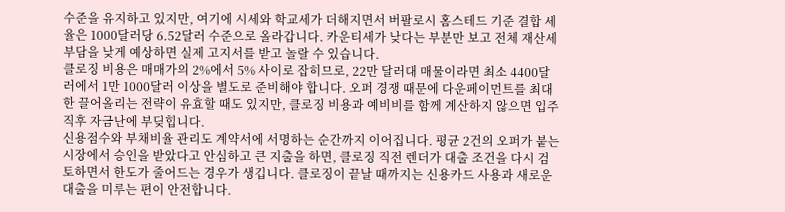수준을 유지하고 있지만, 여기에 시세와 학교세가 더해지면서 버팔로시 홈스테드 기준 결합 세율은 1000달러당 6.52달러 수준으로 올라갑니다. 카운티세가 낮다는 부분만 보고 전체 재산세 부담을 낮게 예상하면 실제 고지서를 받고 놀랄 수 있습니다.
클로징 비용은 매매가의 2%에서 5% 사이로 잡히므로, 22만 달러대 매물이라면 최소 4400달러에서 1만 1000달러 이상을 별도로 준비해야 합니다. 오퍼 경쟁 때문에 다운페이먼트를 최대한 끌어올리는 전략이 유효할 때도 있지만, 클로징 비용과 예비비를 함께 계산하지 않으면 입주 직후 자금난에 부딪힙니다.
신용점수와 부채비율 관리도 계약서에 서명하는 순간까지 이어집니다. 평균 2건의 오퍼가 붙는 시장에서 승인을 받았다고 안심하고 큰 지출을 하면, 클로징 직전 렌더가 대출 조건을 다시 검토하면서 한도가 줄어드는 경우가 생깁니다. 클로징이 끝날 때까지는 신용카드 사용과 새로운 대출을 미루는 편이 안전합니다.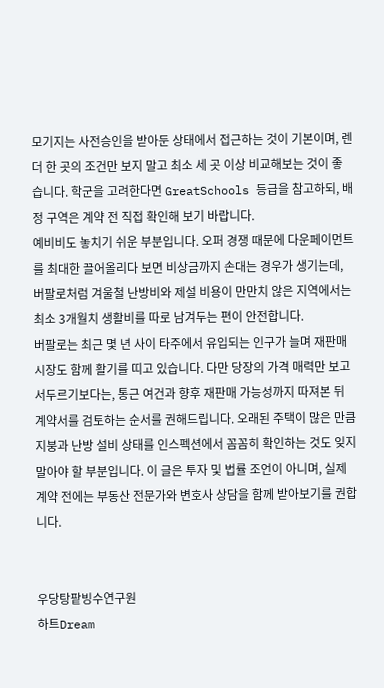모기지는 사전승인을 받아둔 상태에서 접근하는 것이 기본이며, 렌더 한 곳의 조건만 보지 말고 최소 세 곳 이상 비교해보는 것이 좋습니다. 학군을 고려한다면 GreatSchools 등급을 참고하되, 배정 구역은 계약 전 직접 확인해 보기 바랍니다.
예비비도 놓치기 쉬운 부분입니다. 오퍼 경쟁 때문에 다운페이먼트를 최대한 끌어올리다 보면 비상금까지 손대는 경우가 생기는데, 버팔로처럼 겨울철 난방비와 제설 비용이 만만치 않은 지역에서는 최소 3개월치 생활비를 따로 남겨두는 편이 안전합니다.
버팔로는 최근 몇 년 사이 타주에서 유입되는 인구가 늘며 재판매 시장도 함께 활기를 띠고 있습니다. 다만 당장의 가격 매력만 보고 서두르기보다는, 통근 여건과 향후 재판매 가능성까지 따져본 뒤 계약서를 검토하는 순서를 권해드립니다. 오래된 주택이 많은 만큼 지붕과 난방 설비 상태를 인스펙션에서 꼼꼼히 확인하는 것도 잊지 말아야 할 부분입니다. 이 글은 투자 및 법률 조언이 아니며, 실제 계약 전에는 부동산 전문가와 변호사 상담을 함께 받아보기를 권합니다.


우당탕팥빙수연구원
하트Dream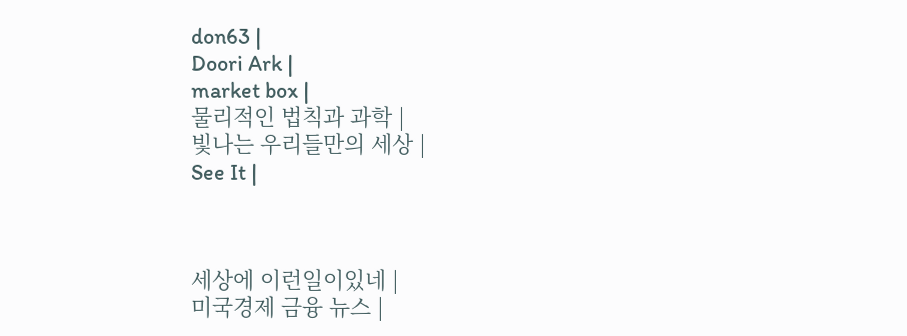don63 |
Doori Ark |
market box |
물리적인 법칙과 과학 |
빛나는 우리들만의 세상 |
See It |



세상에 이런일이있네 |
미국경제 금융 뉴스 |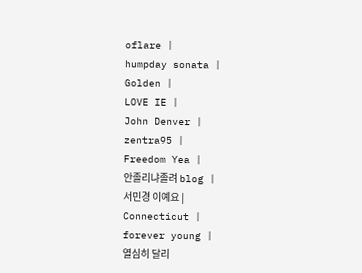oflare |
humpday sonata |
Golden |
LOVE IE |
John Denver |
zentra95 |
Freedom Yea |
안졸리냐졸려 blog |
서민경 이예요 |
Connecticut |
forever young |
열심히 달리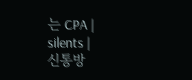는 CPA |
silents |
신통방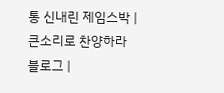통 신내린 제임스박 |
큰소리로 찬양하라 블로그 |